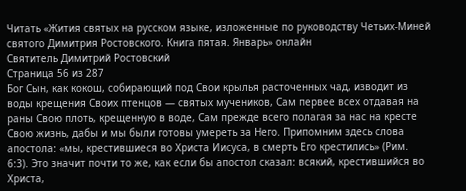Читать «Жития святых на русском языке, изложенные по руководству Четьих-Миней святого Димитрия Ростовского. Книга пятая. Январь» онлайн
Святитель Димитрий Ростовский
Страница 56 из 287
Бог Сын, как кокош, собирающий под Свои крылья расточенных чад, изводит из воды крещения Своих птенцов — святых мучеников, Сам первее всех отдавая на раны Свою плоть, крещенную в воде, Сам прежде всего полагая за нас на кресте Свою жизнь, дабы и мы были готовы умереть за Него. Припомним здесь слова апостола: «мы, крестившиеся во Христа Иисуса, в смерть Его крестились» (Рим. 6:3). Это значит почти то же, как если бы апостол сказал: всякий, крестившийся во Христа,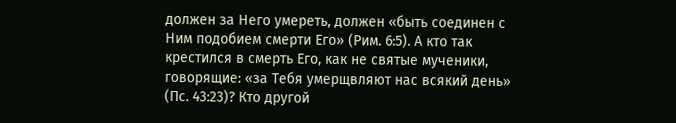должен за Него умереть, должен «быть соединен с Ним подобием смерти Его» (Рим. 6:5). А кто так крестился в смерть Его, как не святые мученики, говорящие: «за Тебя умерщвляют нас всякий день» (Пс. 43:23)? Кто другой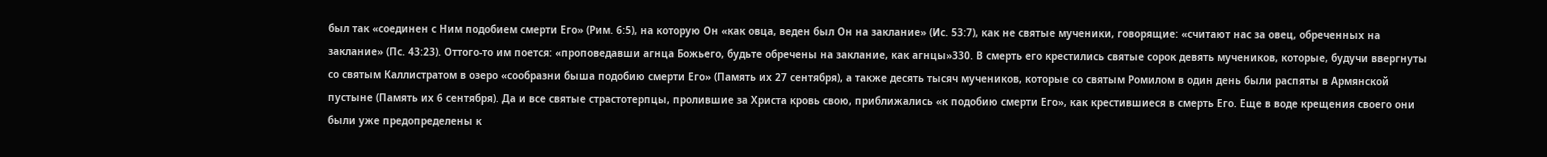был так «соединен с Ним подобием смерти Его» (Рим. 6:5), на которую Он «как овца, веден был Он на заклание» (Ис. 53:7), как не святые мученики, говорящие: «считают нас за овец, обреченных на заклание» (Пс. 43:23). Оттого-то им поется: «проповедавши агнца Божьего, будьте обречены на заклание, как агнцы»330. В смерть его крестились святые сорок девять мучеников, которые, будучи ввергнуты со святым Каллистратом в озеро «сообразни быша подобию смерти Его» (Память их 27 сентября), а также десять тысяч мучеников, которые со святым Ромилом в один день были распяты в Армянской пустыне (Память их 6 сентября). Да и все святые страстотерпцы, пролившие за Христа кровь свою, приближались «к подобию смерти Его», как крестившиеся в смерть Его. Еще в воде крещения своего они были уже предопределены к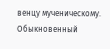венцу мученическому. Обыкновенный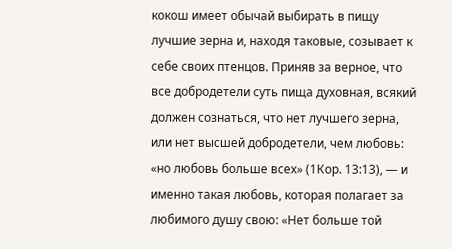кокош имеет обычай выбирать в пищу лучшие зерна и, находя таковые, созывает к себе своих птенцов. Приняв за верное, что все добродетели суть пища духовная, всякий должен сознаться, что нет лучшего зерна, или нет высшей добродетели, чем любовь: «но любовь больше всех» (1Кор. 13:13), — и именно такая любовь, которая полагает за любимого душу свою: «Нет больше той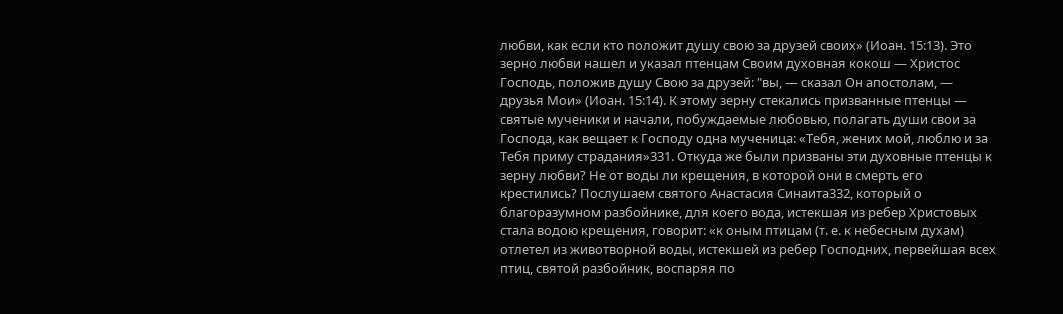любви, как если кто положит душу свою за друзей своих» (Иоан. 15:13). Это зерно любви нашел и указал птенцам Своим духовная кокош — Христос Господь, положив душу Свою за друзей: "вы, — сказал Он апостолам, — друзья Мои» (Иоан. 15:14). К этому зерну стекались призванные птенцы — святые мученики и начали, побуждаемые любовью, полагать души свои за Господа, как вещает к Господу одна мученица: «Тебя, жених мой, люблю и за Тебя приму страдания»331. Откуда же были призваны эти духовные птенцы к зерну любви? Не от воды ли крещения, в которой они в смерть его крестились? Послушаем святого Анастасия Синаита332, который о благоразумном разбойнике, для коего вода, истекшая из ребер Христовых стала водою крещения, говорит: «к оным птицам (т. е. к небесным духам) отлетел из животворной воды, истекшей из ребер Господних, первейшая всех птиц, святой разбойник, воспаряя по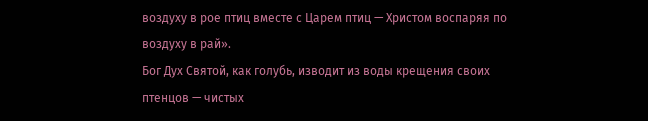воздуху в рое птиц вместе с Царем птиц — Христом воспаряя по воздуху в рай».
Бог Дух Святой, как голубь, изводит из воды крещения своих птенцов — чистых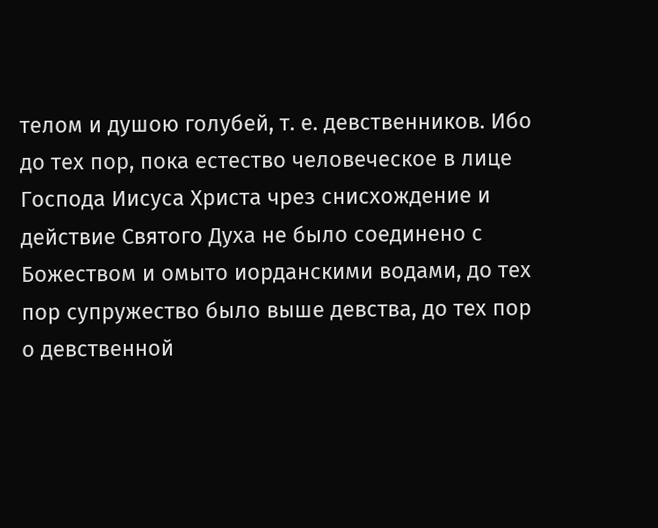телом и душою голубей, т. е. девственников. Ибо до тех пор, пока естество человеческое в лице Господа Иисуса Христа чрез снисхождение и действие Святого Духа не было соединено с Божеством и омыто иорданскими водами, до тех пор супружество было выше девства, до тех пор о девственной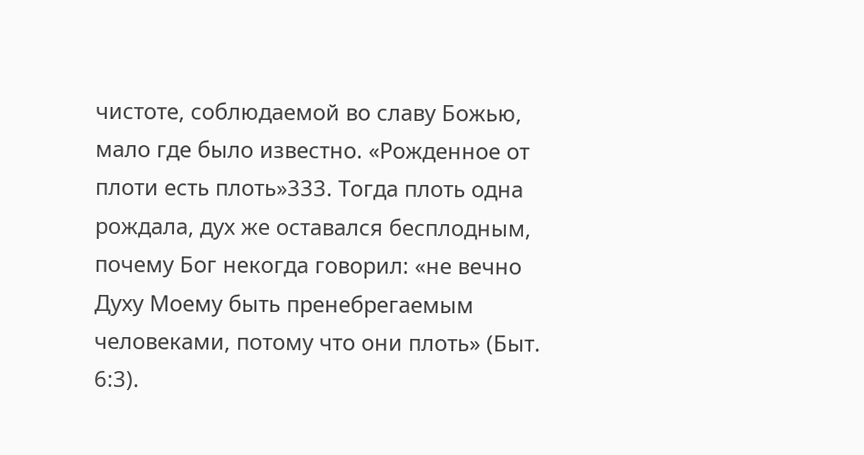чистоте, соблюдаемой во славу Божью, мало где было известно. «Рожденное от плоти есть плоть»333. Тогда плоть одна рождала, дух же оставался бесплодным, почему Бог некогда говорил: «не вечно Духу Моему быть пренебрегаемым человеками, потому что они плоть» (Быт. 6:3).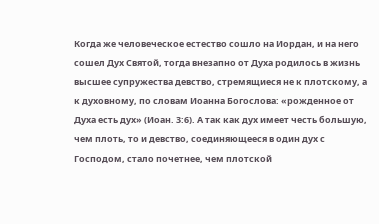Когда же человеческое естество сошло на Иордан, и на него сошел Дух Святой, тогда внезапно от Духа родилось в жизнь высшее супружества девство, стремящиеся не к плотскому, а к духовному, по словам Иоанна Богослова: «рожденное от Духа есть дух» (Иоан. 3:6). А так как дух имеет честь большую, чем плоть, то и девство, соединяющееся в один дух с Господом, стало почетнее, чем плотской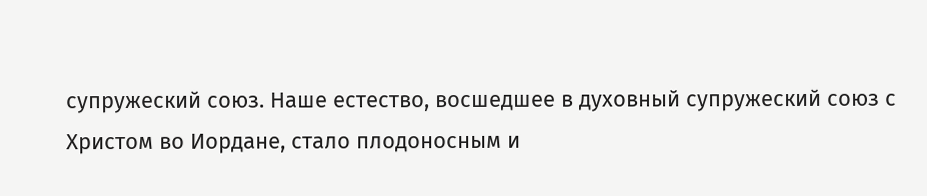супружеский союз. Наше естество, восшедшее в духовный супружеский союз с Христом во Иордане, стало плодоносным и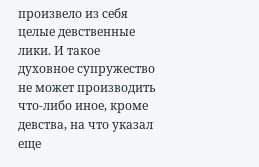произвело из себя целые девственные лики. И такое духовное супружество не может производить что-либо иное, кроме девства, на что указал еще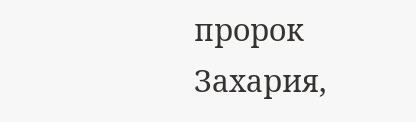пророк Захария,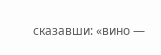сказавши: «вино —